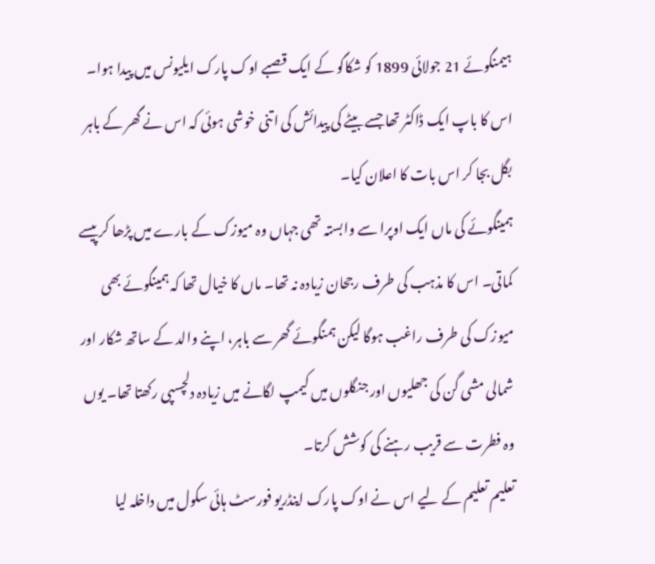ہیمنگوئے 21 جولائی 1899 کو شکاگو کے ایک قصبے اوک پارک ایلیونس میں پیدا ہوا۔ اس کا باپ ایک ڈاکٹر تھا جسے بیٹے کی پیدائش کی اتنی خوشی ہوئی کہ اس نے گھر کے باہر بگل بجا کر اس بات کا اعلان کیا۔
ہمینگوئے کی ماں ایک اوپرا سے وابستہ تھی جہاں وہ میوزک کے بارے میں پڑھا کر پیسے کماتی۔ اس کا مذہب کی طرف رجحان زیادہ نہ تھا۔ ماں کا خیال تھا کہ ہمینگوئے بھی میوزک کی طرف راغب ہوگا لیکن ہمنگوئے گھر سے باہر، اپنے والد کے ساتھ شکار اور شمالی مشی گن کی جھلیوں اور جنگلوں میں کیمپ لگانے میں زیادہ دلچسپی رکھتا تھا۔ یوں وہ فطرت سے قریب رہنے کی کوشش کرتا۔
تعلیم تعلیم کے لیے اس نے اوک پارک اینڈریو فورسٹ ہائی سکول میں داخلہ لیا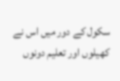سکول کے دور میں اس نے کھیلوں اور تعلیم دونوں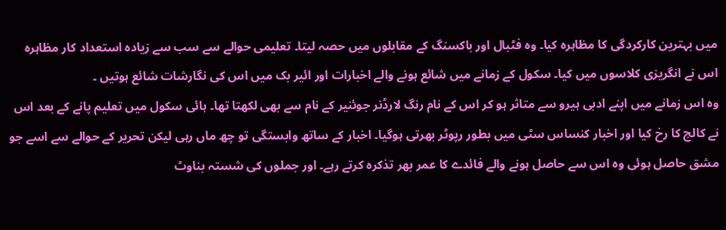میں بہترین کارکردگی کا مظاہرہ کیا۔ وہ فٹبال اور باکسنگ کے مقابلوں میں حصہ لیتا۔ تعلیمی حوالے سے سب سے زیادہ استعداد کار مظاہرہ اس نے انگریزی کلاسوں میں کیا۔ سکول کے زمانے میں شائع ہونے والے اخبارات اور ائیر بک میں اس کی نگارشات شائع ہوتیں ۔
وہ اس زمانے میں اپنے ادبی ہیرو سے متاثر ہو کر اس کے نام رنگ لارڈنر جوئنیر کے نام سے بھی لکھتا تھا۔ ہائی سکول میں تعلیم پانے کے بعد اس نے کالج کا رخ کیا اور اخبار کنساس سٹی میں بطور رپوٹر بھرتی ہوگیا۔ اخبار کے ساتھ وابستگی تو چھ ماں رہی لیکن تحریر کے حوالے سے اسے جو مشق حاصل ہوئی وہ اس سے حاصل ہونے والے فائدے کا عمر بھر تذکرہ کرتے رہے۔ اور جملوں کی شستہ بناوٹ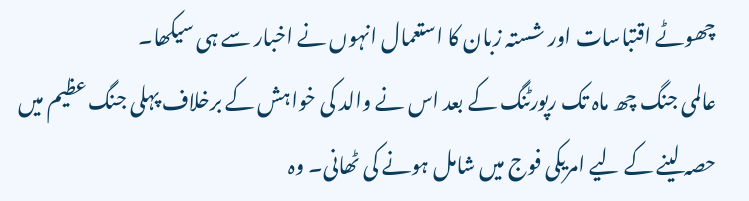چھوٹے اقتباسات اور شستہ زبان کا استعمال انہوں نے اخبار سے ہی سیکھا۔
عالمی جنگ چھ ماہ تک رپورٹنگ کے بعد اس نے والد کی خواہش کے برخلاف پہلی جنگ عظیم میں حصہ لینے کے لیے امریکی فوج میں شامل ہونے کی ٹھانی۔ وہ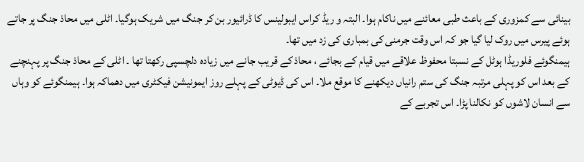بینائی سے کمزوری کے باعث طبی معائنے میں ناکام ہوا۔ البتہ و ریڈ کراس ایبولینس کا ڈرائیور بن کر جنگ میں شریک ہوگیا۔ اٹلی میں محاذ جنگ پر جاتے ہوئے پیرس میں روک لیا گیا جو کہ اس وقت جرمنی کی بمباری کی زد میں تھا۔
ہیمنگوئے فلوریڈا ہوٹل کے نسبتا محفوظ علاقے میں قیام کے بجائے ، محاذ کے قریب جانے میں زیادہ دلچسپی رکھتا تھا ۔ اٹلی کے محاذ جنگ پر پہنچنے کے بعد اس کو پہلی مرتبہ جنگ کی ستم رانیاں دیکھنے کا موقع ملا۔ اس کی ڈیوٹی کے پہلے روز ایمونیشن فیکٹری میں دھماکہ ہوا۔ ہیمنگوئے کو وہاں سے انسان لاشوں کو نکالنا پڑا۔ اس تجربے کے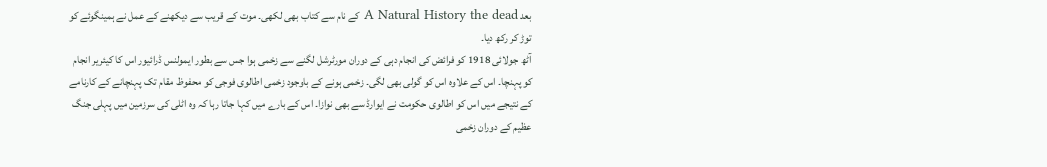بعد A Natural History the dead کے نام سے کتاب بھی لکھی۔ موت کے قریب سے دیکھنے کے عمل نے ہمینگوئے کو توڑ کر رکھ دیا۔
آٹھ جولائی 1918 کو فرائض کی انجام دہی کے دوران مورٹرشل لگنے سے زخمی ہوا جس سے بطور ایمولنس ڈرائیور اس کا کیئریر انجام کو پہنچا۔ اس کے علاوہ اس کو گولی بھی لگی۔ زخمی ہونے کے باوجود زخمی اطالوی فوجی کو محفوظ مقام تک پہنچانے کے کارنامے کے نتیجے میں اس کو اطالوی حکومت نے ایوارڈ سے بھی نوازا۔ اس کے بارے میں کہا جاتا رہا کہ وہ اٹلی کی سرزمین میں پہلی جنگ عظیم کے دوران زخمی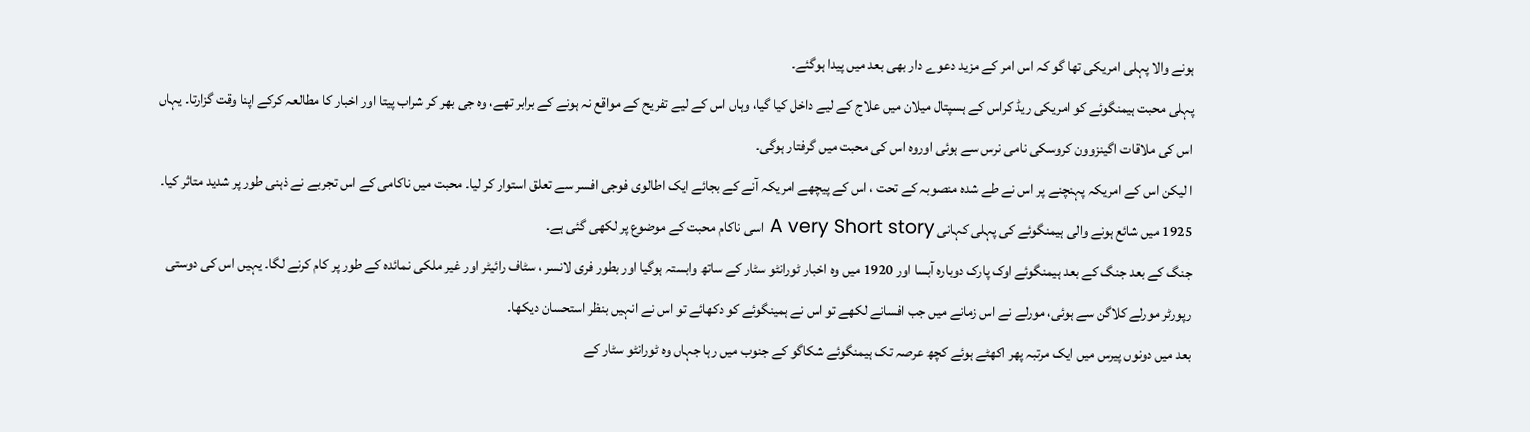ہونے والا پہلی امریکی تھا گو کہ اس امر کے مزید دعوے دار بھی بعد میں پیدا ہوگئے۔
پہلی محبت ہیمنگوئے کو امریکی ریڈ کراس کے ہسپتال میلان میں علاج کے لیے داخل کیا گیا، وہاں اس کے لیے تفریح کے مواقع نہ ہونے کے برابر تھے، وہ جی بھر کر شراب پیتا اور اخبار کا مطالعہ کرکے اپنا وقت گزارتا۔ یہاں اس کی ملاقات اگینزوون کروسکی نامی نرس سے ہوئی اوروہ اس کی محبت میں گرفتار ہوگی۔
ا لیکن اس کے امریکہ پہنچنے پر اس نے طے شدہ منصوبہ کے تحت ، اس کے پیچھے امریکہ آنے کے بجائے ایک اطالوی فوجی افسر سے تعلق استوار کر لیا۔ محبت میں ناکامی کے اس تجربے نے ذہنی طور پر شدید متاثر کیا۔ 1925 میں شائع ہونے والی ہیمنگوئے کی پہلی کہانی A very Short story اسی ناکام محبت کے موضوع پر لکھی گئی ہے۔
جنگ کے بعد جنگ کے بعد ہیمنگوئے اوک پارک دوبارہ آبسا اور 1920 میں وہ اخبار ٹورانٹو سٹار کے ساتھ وابستہ ہوگیا اور بطور فری لانسر ، سٹاف رائیٹر اور غیر ملکی نمائدہ کے طور پر کام کرنے لگا۔ یہیں اس کی دوستی رپورٹر مورلے کلاگن سے ہوئی، مورلے نے اس زمانے میں جب افسانے لکھے تو اس نے ہمینگوئے کو دکھائے تو اس نے انہیں بنظر استحسان دیکھا۔
بعد میں دونوں پیرس میں ایک مرتبہ پھر اکھٹے ہوئے کچھ عرصہ تک ہیمنگوئے شکاگو کے جنوب میں رہا جہاں وہ ٹورانٹو سٹار کے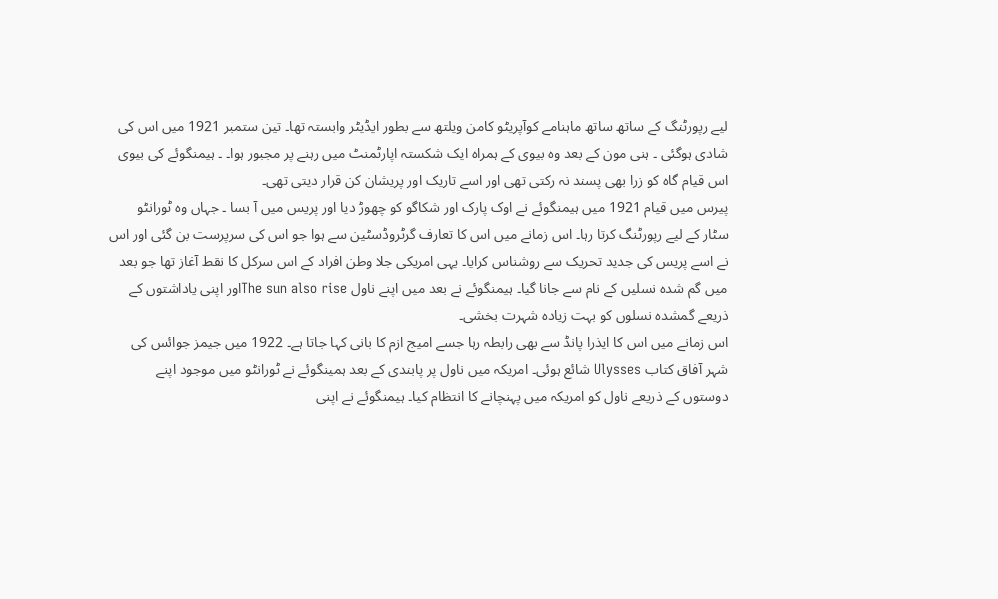لیے رپورٹنگ کے ساتھ ساتھ ماہنامے کوآپریٹو کامن ویلتھ سے بطور ایڈیٹر وابستہ تھا۔ تین ستمبر 1921 میں اس کی شادی ہوگئی ۔ ہنی مون کے بعد وہ بیوی کے ہمراہ ایک شکستہ اپارٹمنٹ میں رہنے پر مجبور ہوا۔ ۔ ہیمنگوئے کی بیوی اس قیام گاہ کو زرا بھی پسند نہ رکتی تھی اور اسے تاریک اور پریشان کن قرار دیتی تھی۔
پیرس میں قیام 1921 میں ہیمنگوئے نے اوک پارک اور شکاگو کو چھوڑ دیا اور پریس میں آ بسا ۔ جہاں وہ ٹورانٹو سٹار کے لیے رپورٹنگ کرتا رہا۔ اس زمانے میں اس کا تعارف گرٹروڈسٹین سے ہوا جو اس کی سرپرست بن گئی اور اس نے اسے پریس کی جدید تحریک سے روشناس کرایا۔ یہی امریکی جلا وطن افراد کے اس سرکل کا نقط آغاز تھا جو بعد میں گم شدہ نسلیں کے نام سے جانا گیا۔ ہیمنگوئے نے بعد میں اپنے ناول The sun also riseاور اپنی یاداشتوں کے ذریعے گمشدہ نسلوں کو بہت زیادہ شہرت بخشی۔
اس زمانے میں اس کا ایذرا پانڈ سے بھی رابطہ رہا جسے امیج ازم کا بانی کہا جاتا ہے۔ 1922 میں جیمز جوائس کی شہر آفاق کتاب Ulysses شائع ہوئی۔ امریکہ میں ناول پر پابندی کے بعد ہمینگوئے نے ٹورانٹو میں موجود اپنے دوستوں کے ذریعے ناول کو امریکہ میں پہنچانے کا انتظام کیا۔ ہیمنگوئے نے اپنی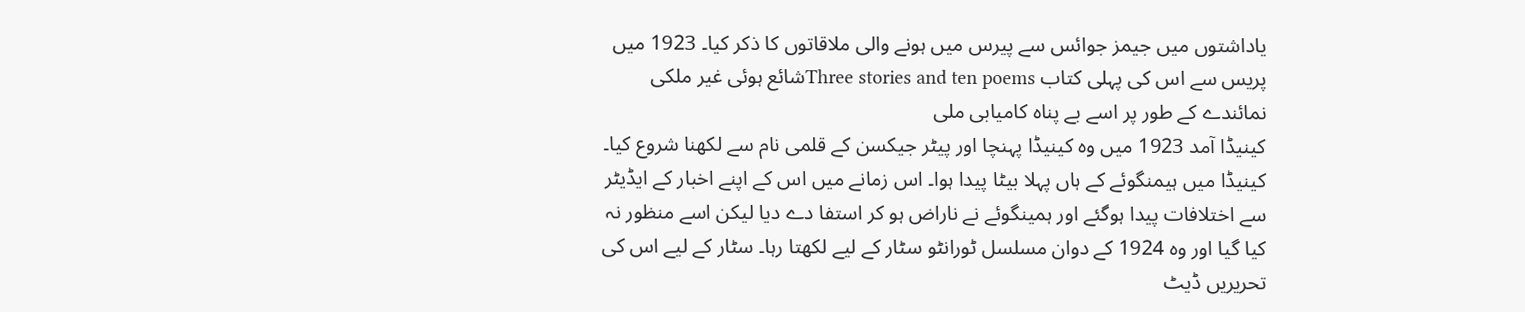یاداشتوں میں جیمز جوائس سے پیرس میں ہونے والی ملاقاتوں کا ذکر کیا۔ 1923 میں پریس سے اس کی پہلی کتاب Three stories and ten poemsشائع ہوئی غیر ملکی نمائندے کے طور پر اسے بے پناہ کامیابی ملی
کینیڈا آمد 1923 میں وہ کینیڈا پہنچا اور پیٹر جیکسن کے قلمی نام سے لکھنا شروع کیا۔ کینیڈا میں ہیمنگوئے کے ہاں پہلا بیٹا پیدا ہوا۔ اس زمانے میں اس کے اپنے اخبار کے ایڈیٹر سے اختلافات پیدا ہوگئے اور ہمینگوئے نے ناراض ہو کر استفا دے دیا لیکن اسے منظور نہ کیا گیا اور وہ 1924 کے دوان مسلسل ٹورانٹو سٹار کے لیے لکھتا رہا۔ سٹار کے لیے اس کی تحریریں ڈیٹ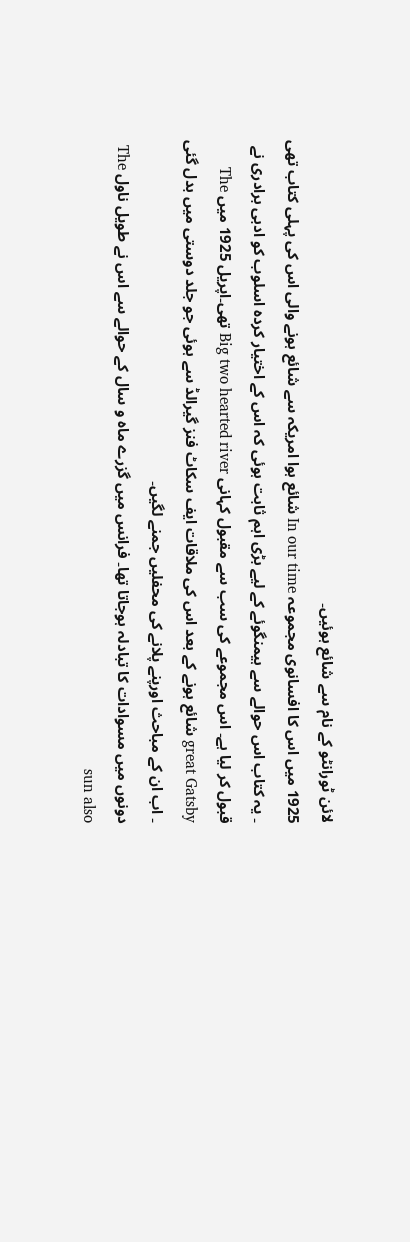لائن ٹورانٹو کے نام سے شائع ہوئیں۔
1925 میں اس کا افسانوی مجموعہ In our time شائع ہوا امریکہ سے شائع ہونے والی اس کی پہلی کتاب تھی ۔ یہ کتاب اس حوالے سے ہیمنگوئے کے لیے بڑی اہم ثابت ہوئی کہ اس کے اختیار کردہ اسلوب کو ادبی برادری نے قبول کر لیا ہے۔ اس مجموعے کی سب سے مقبول کہانی Big two hearted river تھی۔اپریل 1925 میں The great Gatsby شائع ہونے کے بعد اس کی ملاقات ایف سکاٹ فنز گیرالڈ سے ہوئی جو جلد دوستی میں بدل گئی ۔ اب ان کے مباحث اورپنے پلانے کی محفلیں جمنے لگیں۔
دونوں میں مسوادات کا تبادلہ ہوجاتا تھا۔ فرانس میں گزرے ماہ و سال کے حوالے سے اس نے طویل ناول The sun also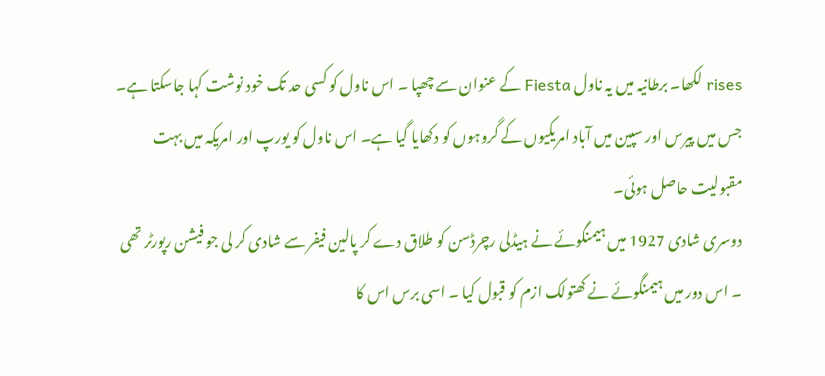rises لکھا۔ برطانیہ میں یہ ناول Fiesta کے عنوان سے چھپا ۔ اس ناول کو کسی حد تک خود نوشت کہا جاسکتا ہے۔ جس میں پیرس اور سپین میں آباد امریکیوں کے گروہوں کو دکھایا گیا ہے۔ اس ناول کو یورپ اور امریکہ میں بہت مقبولیت حاصل ہوئی۔
دوسری شادی 1927 میں ہیمنگوئے نے ہیڈلی رچرڈسن کو طلاق دے کر پالین فیفر سے شادی کر لی جو فیشن رپورٹر تھی ۔ اس دور میں ہیمنگوئے نے کھتولک ازم کو قبول کیا ۔ اسی برس اس کا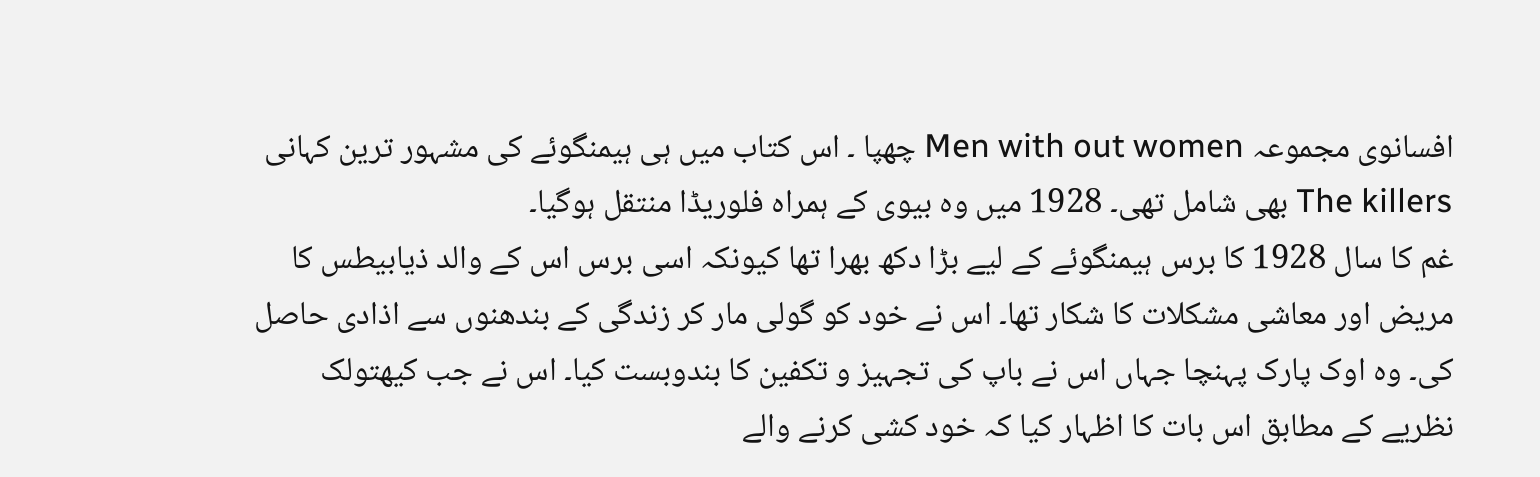افسانوی مجموعہ Men with out women چھپا ۔ اس کتاب میں ہی ہیمنگوئے کی مشہور ترین کہانی The killers بھی شامل تھی۔ 1928 میں وہ بیوی کے ہمراہ فلوریڈا منتقل ہوگیا۔
غم کا سال 1928 کا برس ہیمنگوئے کے لیے بڑا دکھ بھرا تھا کیونکہ اسی برس اس کے والد ذیابیطس کا مریض اور معاشی مشکلات کا شکار تھا۔ اس نے خود کو گولی مار کر زندگی کے بندھنوں سے اذادی حاصل کی۔ وہ اوک پارک پہنچا جہاں اس نے باپ کی تجہیز و تکفین کا بندوبست کیا۔ اس نے جب کیھتولک نظریے کے مطابق اس بات کا اظہار کیا کہ خود کشی کرنے والے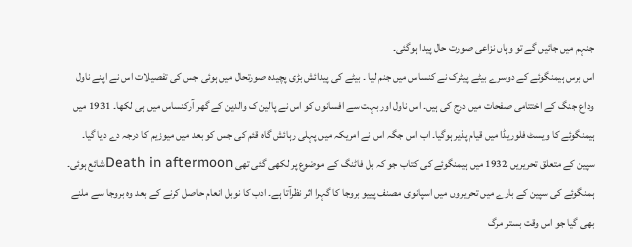جنہم میں جائیں گے تو وہاں نزاعی صورت حال پیدا ہوگئی۔
اس برس ہیمنگوئے کے دوسرے بیٹے پیٹرک نے کنساس میں جنم لیا ۔ بیٹے کی پیدائش بڑی پچیدہ صورتحال میں ہوئی جس کی تفصیلات اس نے اپنے ناول وداع جنگ کے اختتامی صفحات میں درج کی ہیں۔ اس ناول اور بہت سے افسانوں کو اس نے پالین ک والدین کے گھر آرکنساس میں ہی لکھا۔ 1931 میں ہیمنگوئے کا ویسٹ فلوریڈا میں قیام پذیر ہوگیا۔ اب اس جگہ اس نے امریکہ میں پہلی رہائش گاہ قئم کی جس کو بعد میں میوزیم کا درجہ دے دیا گیا۔
سپین کے متعلق تحریریں 1932 میں ہیمنگوئے کی کتاب جو کہ بل فاٹنگ کے موضوع پر لکھی گئی تھی Death in aftermoonشائع ہوئی۔ ہمنگوئے کی سپین کے بارے میں تحریروں میں اسپانوی مصنف پییو بروجا کا گہرا اثر نظرآتا ہے۔ ادب کا نوبل انعام حاصل کرنے کے بعد وہ بروجا سے ملنے بھی گیا جو اس وقت بستر مرگ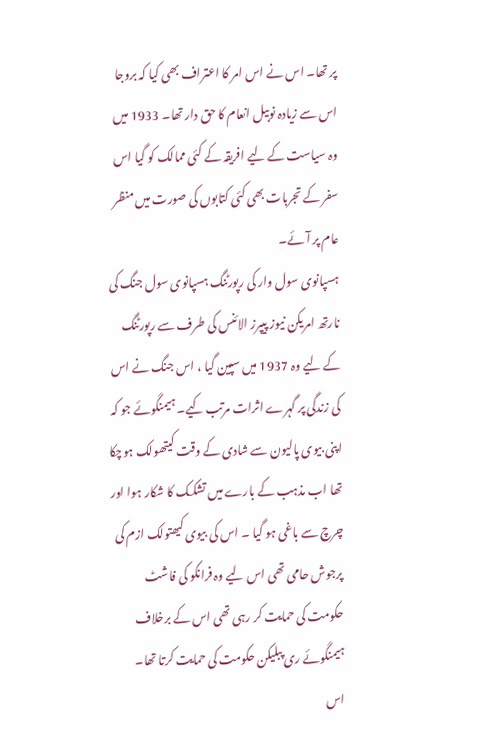پر تھا۔ اس نے اس امر کا اعتراف بھی کیا کہ بروجا اس سے زیادہ نوبیل انعام کا حق دار تھا۔ 1933 میں وہ سیاست کے لیے افریقہ کے کئی ممالک کو گیا اس سفر کے تجربات بھی کئی کتابوں کی صورت میں منظر عام پر آئے۔
ہسپانوی سول وار کی رپورٹنگ ہسپانوی سول جنگ کی نارتھ امریکن نیوز پیپرز الائنس کی طرف سے رپورٹنگ کے لیے وہ 1937 میں سپین گیا ، اس جنگ نے اس کی زندگی پر گہرے اثرات مرتب کیے۔ ہیمنگوئے جو کہ اپنی بیوی پالیون سے شادی کے وقت کیتھولک ہوچکا تھا اب مذہب کے بارے میں تشکک کا شکار ہوا اور چرچ سے باغی ہو گیا ۔ اس کی بیوی کیھتولک ازم کی پرجوش حامی تھی اس لیے وہ فرانکو کی فاشٹ حکومت کی حمایت کر رہی تھی اس کے برخلاف ہیمنگوئے ری پبلیکن حکومت کی حمایت کرتا تھا۔
اس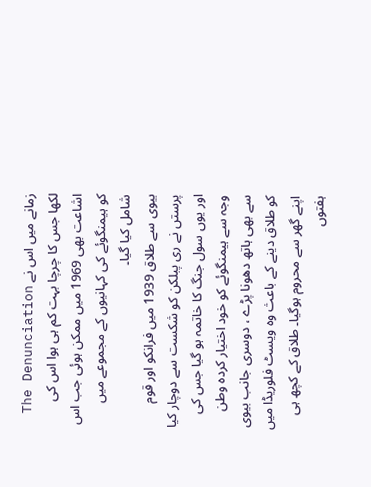زمانے میں اس نے The Denunciation لکھا جس کا چرچا بہت کم ہی ہوا اس کی اشاعت بھی 1969 میں ممکن ہوئی جب اس کو ہیمنگوئے کی کہانیوں کے مجموعے میں شامل کیا گیا۔
بیوی سے طلاق 1939 میں فرانکو اور قوم پرستں نے ری پبلکن کو شکست سے دوچار کیا اور یوں سول جنگ کا خاتمہ ہو گیا جس کی وجہ سے ہیمنگوئے کو خود اختیار کردہ وطن سے بھی ہاتھ دھونا پڑے ، دوسری جانب بیوی کو طلاق دینے کے باعث وہ ویسٹ فلوریڈا میں اپنے گھر سے محروم ہوگیا۔ طلاق کے کچھ ہی ہفتوں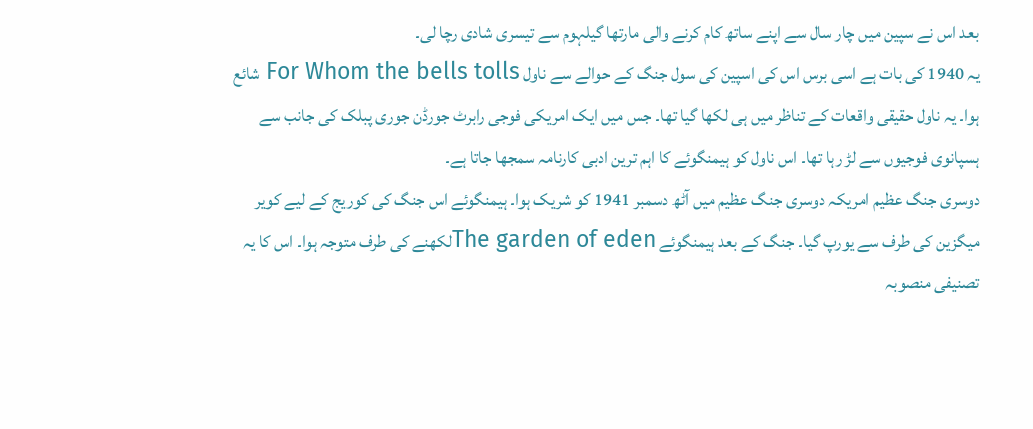بعد اس نے سپین میں چار سال سے اپنے ساتھ کام کرنے والی مارتھا گیلہوم سے تیسری شادی رچا لی۔
یہ 1940 کی بات ہے اسی برس اس کی اسپین کی سول جنگ کے حوالے سے ناول For Whom the bells tolls شائع ہوا۔ یہ ناول حقیقی واقعات کے تناظر میں ہی لکھا گیا تھا۔ جس میں ایک امریکی فوجی رابرٹ جورڈن جوری پبلک کی جانب سے ہسپانوی فوجیوں سے لڑ رہا تھا۔ اس ناول کو ہیمنگوئے کا اہم ترین ادبی کارنامہ سمجھا جاتا ہے۔
دوسری جنگ عظیم امریکہ دوسری جنگ عظیم میں آٹھ دسمبر 1941 کو شریک ہوا۔ ہیمنگوئے اس جنگ کی کوریج کے لیے کویر میگزین کی طرف سے یورپ گیا۔ جنگ کے بعد ہیمنگوئے The garden of edenلکھنے کی طرف متوجہ ہوا۔ اس کا یہ تصنیفی منصوبہ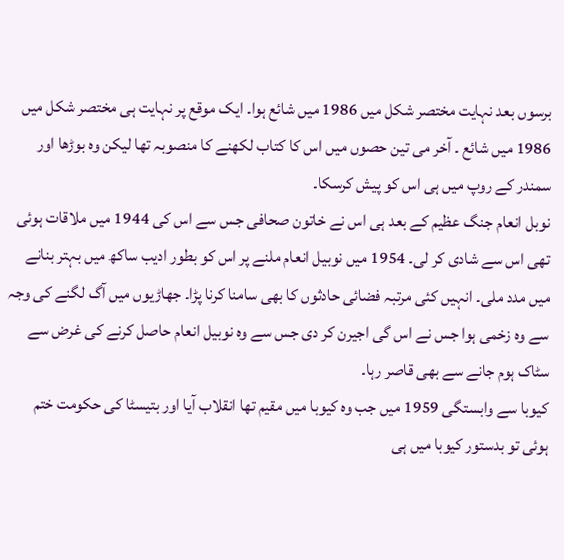برسوں بعد نہایت مختصر شکل میں 1986 میں شائع ہوا۔ ایک موقع پر نہایت ہی مختصر شکل میں 1986 میں شائع ۔ آخر می تین حصوں میں اس کا کتاب لکھنے کا منصوبہ تھا لیکن وہ بوڑھا اور سمندر کے روپ میں ہی اس کو پیش کرسکا۔
نوبل انعام جنگ عظیم کے بعد ہی اس نے خاتون صحافی جس سے اس کی 1944 میں ملاقات ہوئی تھی اس سے شادی کر لی۔ 1954 میں نوبیل انعام ملنے پر اس کو بطور ادیب ساکھ میں بہتر بنانے میں مدد ملی۔ انہیں کئی مرتبہ فضائی حادثوں کا بھی سامنا کرنا پڑا۔ جھاڑیوں میں آگ لگنے کی وجہ سے وہ زخمی ہوا جس نے اس گی اجیرن کر دی جس سے وہ نوبیل انعام حاصل کرنے کی غرض سے سٹاک ہوم جانے سے بھی قاصر رہا۔
کیوبا سے وابستگی 1959 میں جب وہ کیوبا میں مقیم تھا انقلاب آیا اور بتیسٹا کی حکومت ختم ہوئی تو بدستور کیوبا میں ہی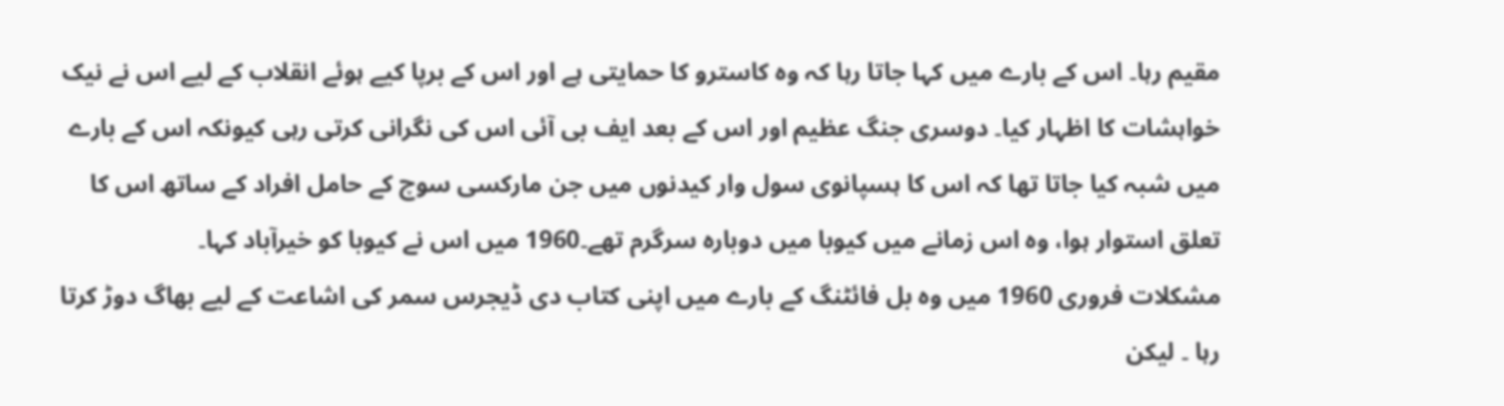مقیم رہا۔ اس کے بارے میں کہا جاتا رہا کہ وہ کاسترو کا حمایتی ہے اور اس کے برپا کیے ہوئے انقلاب کے لیے اس نے نیک خواہشات کا اظہار کیا۔ دوسری جنگ عظیم اور اس کے بعد ایف بی آئی اس کی نگرانی کرتی رہی کیونکہ اس کے بارے میں شبہ کیا جاتا تھا کہ اس کا ہسپانوی سول وار کیدنوں میں جن مارکسی سوچ کے حامل افراد کے ساتھ اس کا تعلق استوار ہوا، وہ اس زمانے میں کیوبا میں دوبارہ سرگرم تھے۔1960 میں اس نے کیوبا کو خیرآباد کہا۔
مشکلات فروری 1960 میں وہ بل فائٹنگ کے بارے میں اپنی کتاب دی ڈیجرس سمر کی اشاعت کے لیے بھاگ دوڑ کرتا رہا ۔ لیکن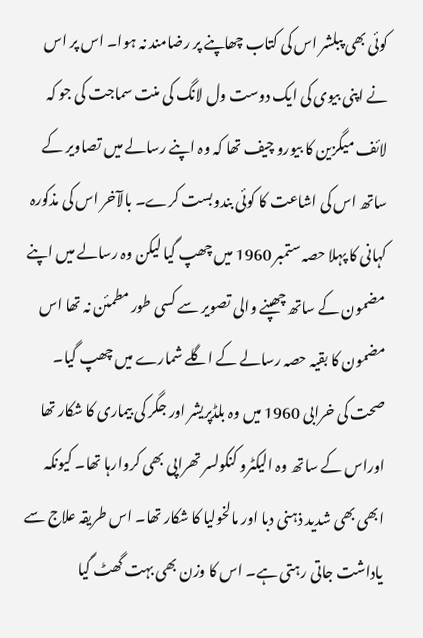کوئی بھی پبلشر اس کی کتاب چھاپنے پر رضامند نہ ہوا۔ اس پر اس نے اپنی بیوی کی ایک دوست ول لانگ کی منت سماجت کی جو کہ لائف میگزین کا بیورو چیف تھا کہ وہ اپنے رسالے میں تصاویر کے ساتھ اس کی اشاعت کا کوئی بندوبست کرے۔ بالآخر اس کی مذکورہ کہانی کا پہلا حصہ ستمبر 1960 میں چھپ گیا لیکن وہ رسالے میں اپنے مضمون کے ساتھ چھپنے والی تصویر سے کسی طور مطمئن نہ تھا اس مضمون کا بقیہ حصہ رسالے کے اگلے شمارے میں چھپ گیا۔
صحت کی خرابی 1960 میں وہ بلڈپریشر اور جگر کی بیماری کا شکار تھا اوراس کے ساتھ وہ الیکٹرو کنکولسر تھراپی بھی کروارہا تھا۔ کیونکہ ابھی بھی شدید ذہنی دبا اور مالخولیا کا شکار تھا۔ اس طریقہ علاج سے یاداشت جاتی رہتی ہے۔ اس کا وزن بھی بہت گھٹ گیا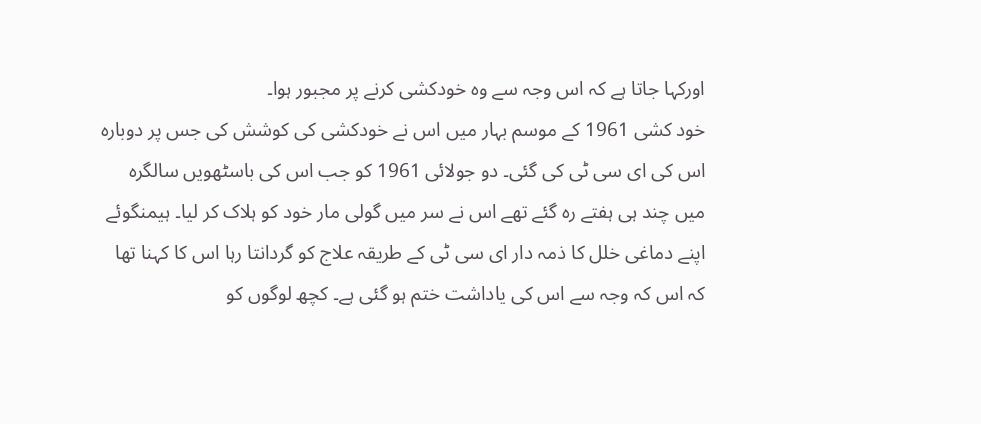اورکہا جاتا ہے کہ اس وجہ سے وہ خودکشی کرنے پر مجبور ہوا۔
خود کشی 1961 کے موسم بہار میں اس نے خودکشی کی کوشش کی جس پر دوبارہ اس کی ای سی ٹی کی گئی۔ دو جولائی 1961 کو جب اس کی باسٹھویں سالگرہ میں چند ہی ہفتے رہ گئے تھے اس نے سر میں گولی مار خود کو ہلاک کر لیا۔ ہیمنگوئے اپنے دماغی خلل کا ذمہ دار ای سی ٹی کے طریقہ علاج کو گردانتا رہا اس کا کہنا تھا کہ اس کہ وجہ سے اس کی یاداشت ختم ہو گئی ہے۔ کچھ لوگوں کو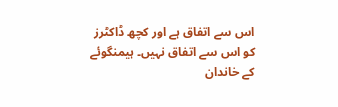اس سے اتفاق ہے اور کچھ ڈاکٹرز کو اس سے اتفاق نہیں۔ ہیمنگوئے کے خاندان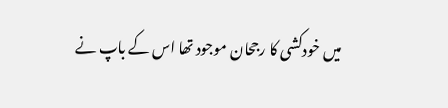میں خودکشی کا رجحان موجود تھا اس کے باپ نے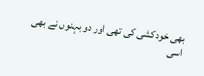بھی خودکشی کی تھی اور دو بہنوں نے بھی اسی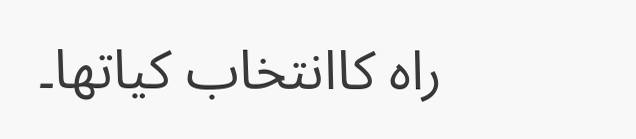راہ کاانتخاب کیاتھا۔